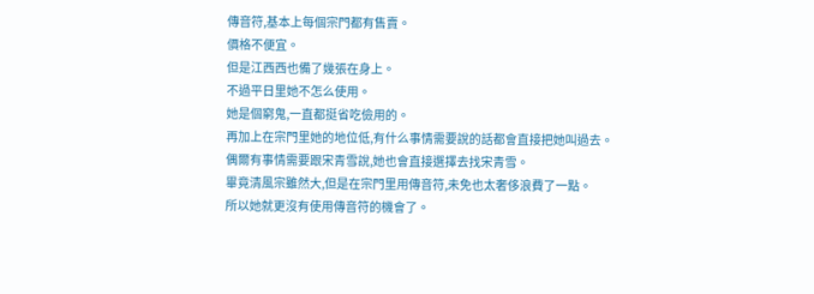傳音符,基本上每個宗門都有售賣。
價格不便宜。
但是江西西也備了幾張在身上。
不過平日里她不怎么使用。
她是個窮鬼,一直都挺省吃儉用的。
再加上在宗門里她的地位低,有什么事情需要說的話都會直接把她叫過去。
偶爾有事情需要跟宋青雪說,她也會直接選擇去找宋青雪。
畢竟清風宗雖然大,但是在宗門里用傳音符,未免也太奢侈浪費了一點。
所以她就更沒有使用傳音符的機會了。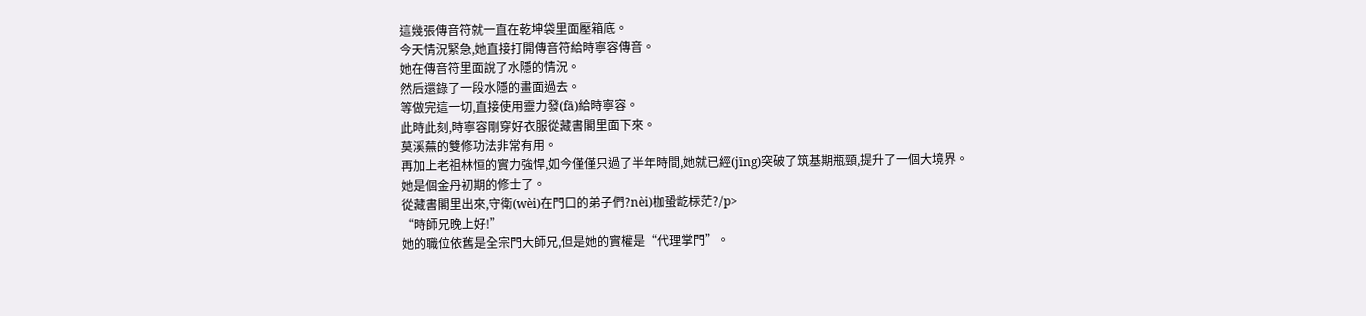這幾張傳音符就一直在乾坤袋里面壓箱底。
今天情況緊急,她直接打開傳音符給時寧容傳音。
她在傳音符里面說了水隱的情況。
然后還錄了一段水隱的畫面過去。
等做完這一切,直接使用靈力發(fā)給時寧容。
此時此刻,時寧容剛穿好衣服從藏書閣里面下來。
莫溪蕪的雙修功法非常有用。
再加上老祖林恒的實力強悍,如今僅僅只過了半年時間,她就已經(jīng)突破了筑基期瓶頸,提升了一個大境界。
她是個金丹初期的修士了。
從藏書閣里出來,守衛(wèi)在門口的弟子們?nèi)枷蛩龁柡茫?/p>
“時師兄晚上好!”
她的職位依舊是全宗門大師兄,但是她的實權是“代理掌門”。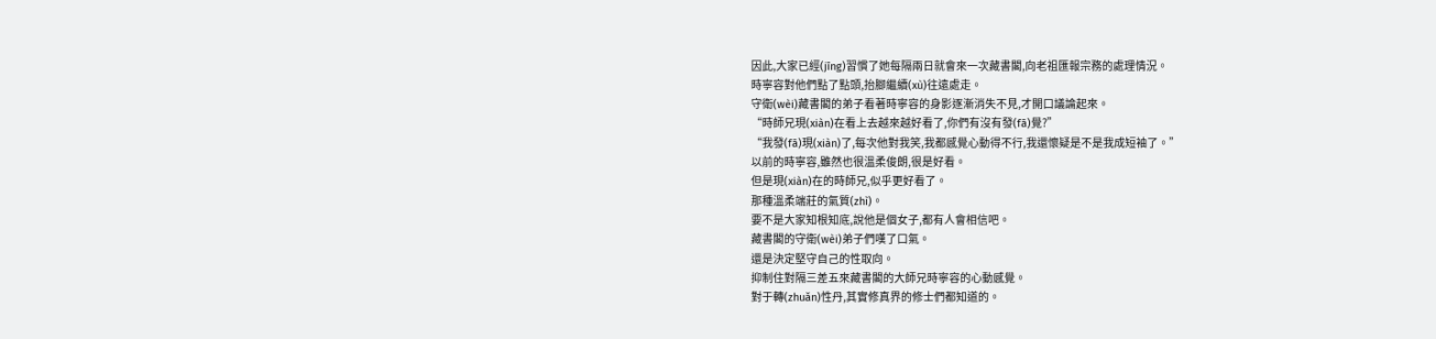因此,大家已經(jīng)習慣了她每隔兩日就會來一次藏書閣,向老祖匯報宗務的處理情況。
時寧容對他們點了點頭,抬腳繼續(xù)往遠處走。
守衛(wèi)藏書閣的弟子看著時寧容的身影逐漸消失不見,才開口議論起來。
“時師兄現(xiàn)在看上去越來越好看了,你們有沒有發(fā)覺?”
“我發(fā)現(xiàn)了,每次他對我笑,我都感覺心動得不行,我還懷疑是不是我成短袖了。”
以前的時寧容,雖然也很溫柔俊朗,很是好看。
但是現(xiàn)在的時師兄,似乎更好看了。
那種溫柔端莊的氣質(zhì)。
要不是大家知根知底,說他是個女子,都有人會相信吧。
藏書閣的守衛(wèi)弟子們嘆了口氣。
還是決定堅守自己的性取向。
抑制住對隔三差五來藏書閣的大師兄時寧容的心動感覺。
對于轉(zhuǎn)性丹,其實修真界的修士們都知道的。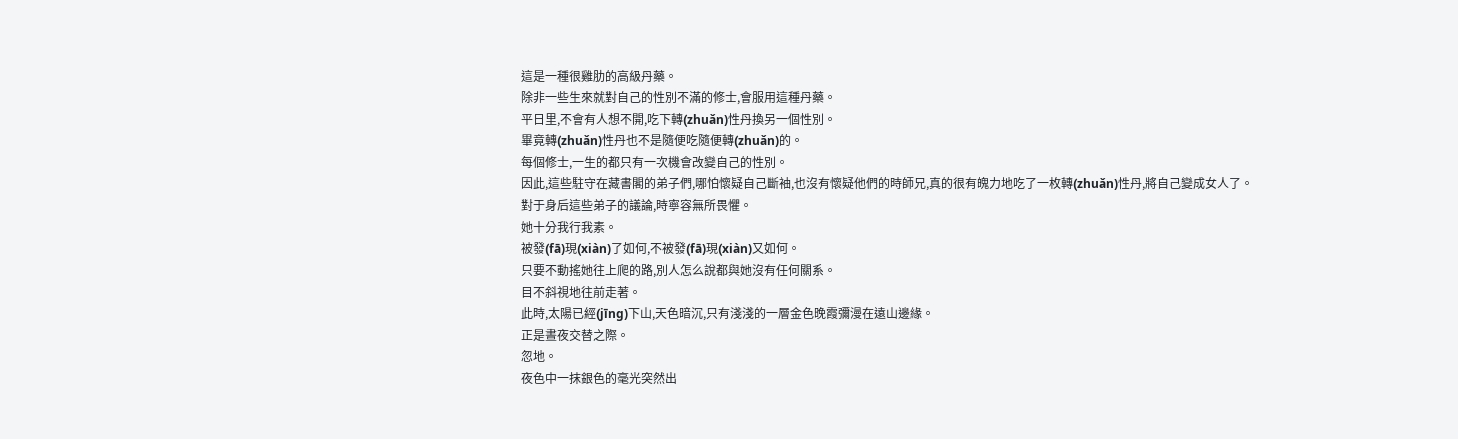這是一種很雞肋的高級丹藥。
除非一些生來就對自己的性別不滿的修士,會服用這種丹藥。
平日里,不會有人想不開,吃下轉(zhuǎn)性丹換另一個性別。
畢竟轉(zhuǎn)性丹也不是隨便吃隨便轉(zhuǎn)的。
每個修士,一生的都只有一次機會改變自己的性別。
因此,這些駐守在藏書閣的弟子們,哪怕懷疑自己斷袖,也沒有懷疑他們的時師兄,真的很有魄力地吃了一枚轉(zhuǎn)性丹,將自己變成女人了。
對于身后這些弟子的議論,時寧容無所畏懼。
她十分我行我素。
被發(fā)現(xiàn)了如何,不被發(fā)現(xiàn)又如何。
只要不動搖她往上爬的路,別人怎么說都與她沒有任何關系。
目不斜視地往前走著。
此時,太陽已經(jīng)下山,天色暗沉,只有淺淺的一層金色晚霞彌漫在遠山邊緣。
正是晝夜交替之際。
忽地。
夜色中一抹銀色的毫光突然出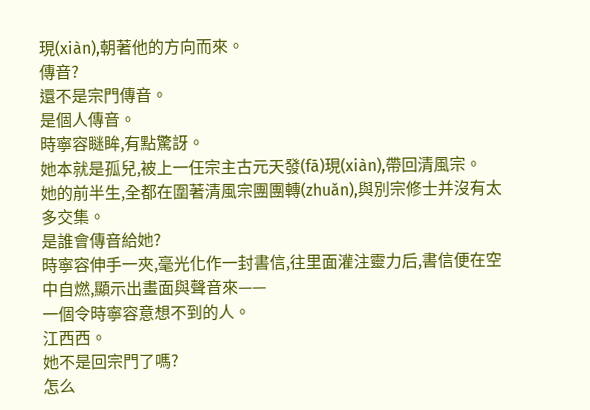現(xiàn),朝著他的方向而來。
傳音?
還不是宗門傳音。
是個人傳音。
時寧容瞇眸,有點驚訝。
她本就是孤兒,被上一任宗主古元天發(fā)現(xiàn),帶回清風宗。
她的前半生,全都在圍著清風宗團團轉(zhuǎn),與別宗修士并沒有太多交集。
是誰會傳音給她?
時寧容伸手一夾,毫光化作一封書信,往里面灌注靈力后,書信便在空中自燃,顯示出畫面與聲音來——
一個令時寧容意想不到的人。
江西西。
她不是回宗門了嗎?
怎么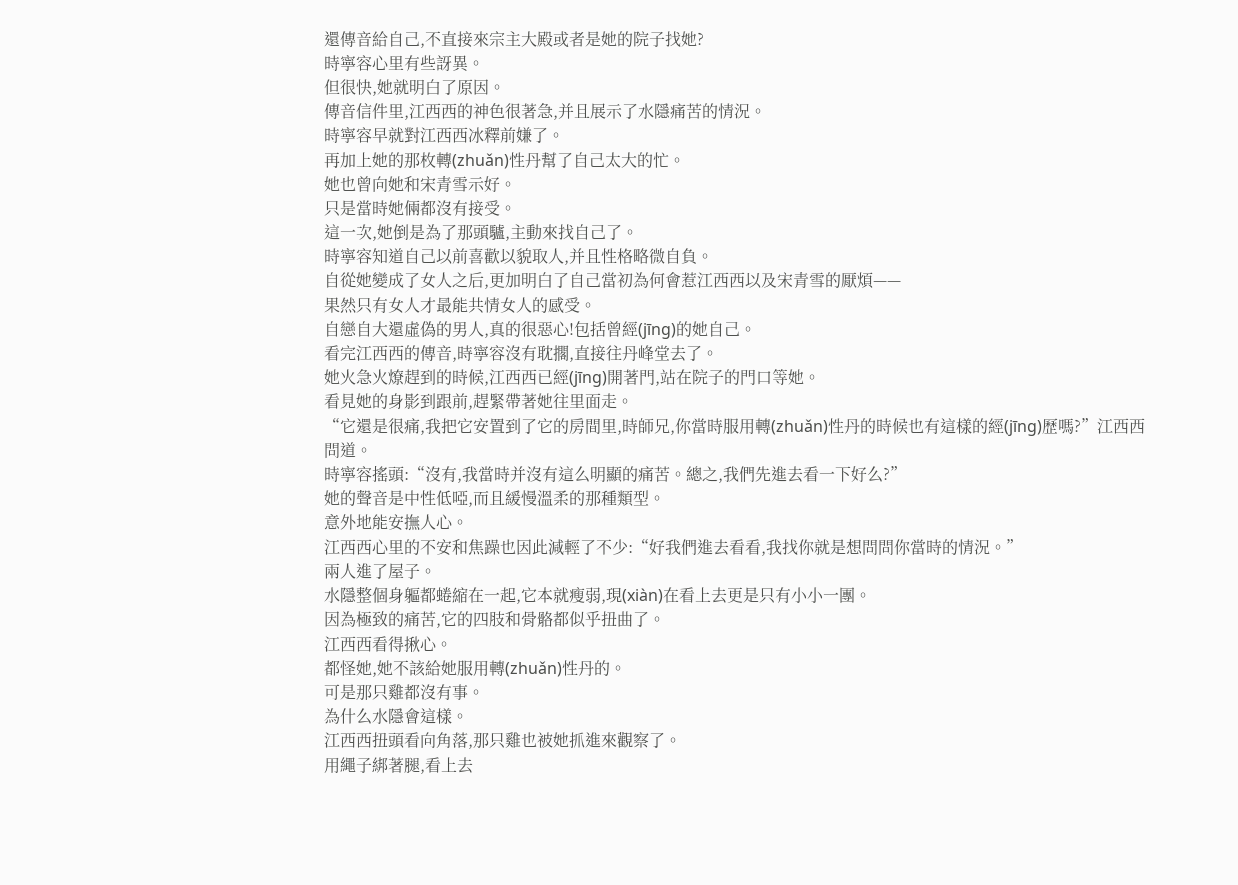還傳音給自己,不直接來宗主大殿或者是她的院子找她?
時寧容心里有些訝異。
但很快,她就明白了原因。
傳音信件里,江西西的神色很著急,并且展示了水隱痛苦的情況。
時寧容早就對江西西冰釋前嫌了。
再加上她的那枚轉(zhuǎn)性丹幫了自己太大的忙。
她也曾向她和宋青雪示好。
只是當時她倆都沒有接受。
這一次,她倒是為了那頭驢,主動來找自己了。
時寧容知道自己以前喜歡以貌取人,并且性格略微自負。
自從她變成了女人之后,更加明白了自己當初為何會惹江西西以及宋青雪的厭煩——
果然只有女人才最能共情女人的感受。
自戀自大還虛偽的男人,真的很惡心!包括曾經(jīng)的她自己。
看完江西西的傳音,時寧容沒有耽擱,直接往丹峰堂去了。
她火急火燎趕到的時候,江西西已經(jīng)開著門,站在院子的門口等她。
看見她的身影到跟前,趕緊帶著她往里面走。
“它還是很痛,我把它安置到了它的房間里,時師兄,你當時服用轉(zhuǎn)性丹的時候也有這樣的經(jīng)歷嗎?”江西西問道。
時寧容搖頭:“沒有,我當時并沒有這么明顯的痛苦。總之,我們先進去看一下好么?”
她的聲音是中性低啞,而且緩慢溫柔的那種類型。
意外地能安撫人心。
江西西心里的不安和焦躁也因此減輕了不少:“好我們進去看看,我找你就是想問問你當時的情況。”
兩人進了屋子。
水隱整個身軀都蜷縮在一起,它本就瘦弱,現(xiàn)在看上去更是只有小小一團。
因為極致的痛苦,它的四肢和骨骼都似乎扭曲了。
江西西看得揪心。
都怪她,她不該給她服用轉(zhuǎn)性丹的。
可是那只雞都沒有事。
為什么水隱會這樣。
江西西扭頭看向角落,那只雞也被她抓進來觀察了。
用繩子綁著腿,看上去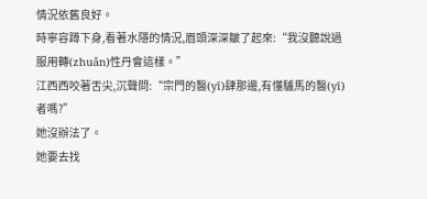情況依舊良好。
時寧容蹲下身,看著水隱的情況,眉頭深深皺了起來:“我沒聽說過服用轉(zhuǎn)性丹會這樣。”
江西西咬著舌尖,沉聲問:“宗門的醫(yī)肆那邊,有懂驢馬的醫(yī)者嗎?”
她沒辦法了。
她要去找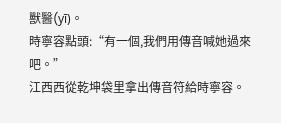獸醫(yī)。
時寧容點頭:“有一個,我們用傳音喊她過來吧。”
江西西從乾坤袋里拿出傳音符給時寧容。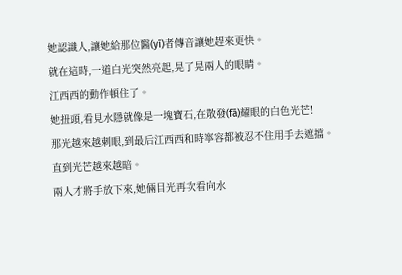她認識人,讓她給那位醫(yī)者傳音讓她趕來更快。
就在這時,一道白光突然亮起,晃了晃兩人的眼睛。
江西西的動作頓住了。
她扭頭,看見水隱就像是一塊寶石,在散發(fā)耀眼的白色光芒!
那光越來越刺眼,到最后江西西和時寧容都被忍不住用手去遮擋。
直到光芒越來越暗。
兩人才將手放下來,她倆目光再次看向水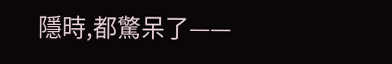隱時,都驚呆了——